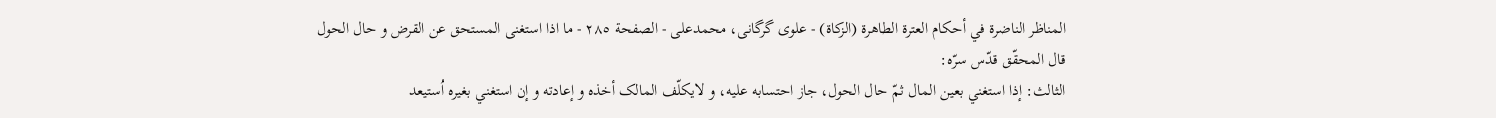المناظر الناضرة في أحکام العترة الطاهرة (الزکاة) - علوی گرگانی، محمدعلی - الصفحة ٢٨٥ - ما اذا استغنی المستحق عن القرض و حال الحول
قال المحقّق قدّس سرّه:
الثالث: إذا استغني بعين المال ثمّ حال الحول، جاز احتسابه عليه، و لايکلّف المالک أخذه و إعادته و إن استغني بغيره اُستيعد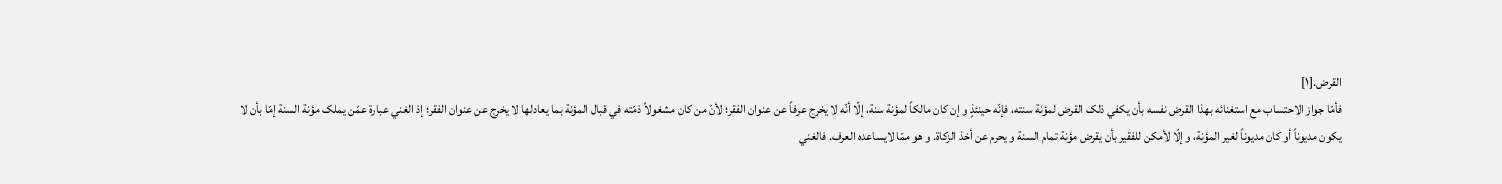القرض.[١]
فأمّا جواز الاحتساب مع استغنائه بهذا القرض نفسه بأن يکفي ذلک القرض لمؤنة سنته، فإنّه حينئذٍ و إن کان مالکاً لمؤنة سنة، إلّا أنّه لا يخرج عرفاً عن عنوان الفقر؛ لأنّ من کان مشغولاً ذمّته في قبال المؤنة بما يعادلها لا يخرج عن عنوان الفقر؛ إذ الغني عبارة عمّن يملک مؤنة السنة إمّا بأن لا يکون مديوناً أو کان مديوناً لغير المؤنة، و إلّا لأمکن للفقير بأن يقرض مؤنة تمام السنة و يحرم عن أخذ الزکاة. و هو ممّا لايساعده العرف. فالغني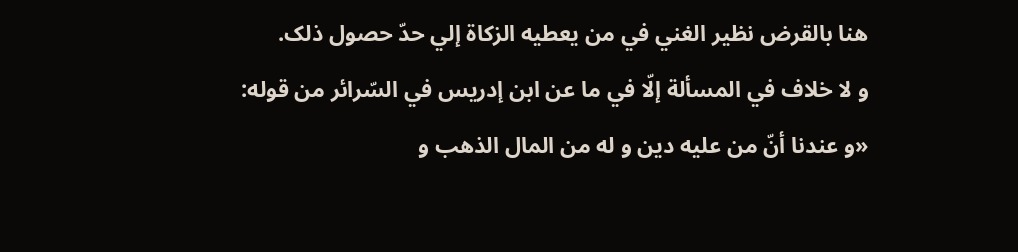هنا بالقرض نظير الغني في من يعطيه الزکاة إلي حدّ حصول ذلک.
و لا خلاف في المسألة إلّا في ما عن ابن إدريس في السّرائر من قوله: «و عندنا أنّ من عليه دين و له من المال الذهب و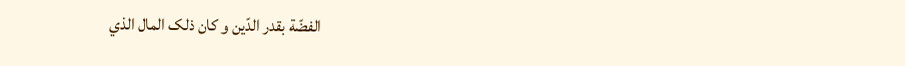الفضّة بقدر الدّين و کان ذلک المال الذي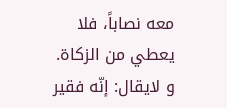معه نصاباً، فلا يعطي من الزکاة. و لايقال: إنّه فقير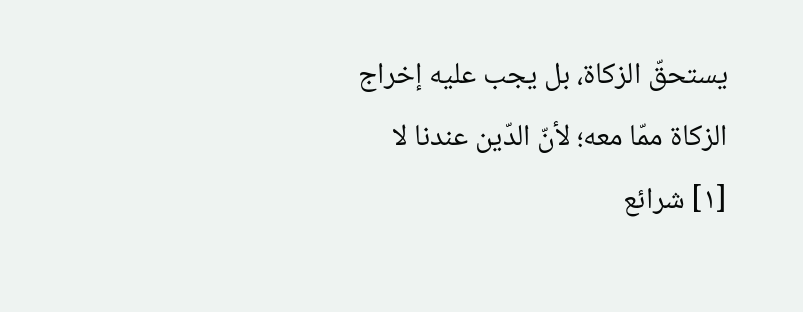يستحقّ الزکاة، بل يجب عليه إخراج الزکاة ممّا معه؛ لأنّ الدّين عندنا لا
[١] شرائع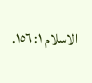الاسلام ١: ١٥٦.